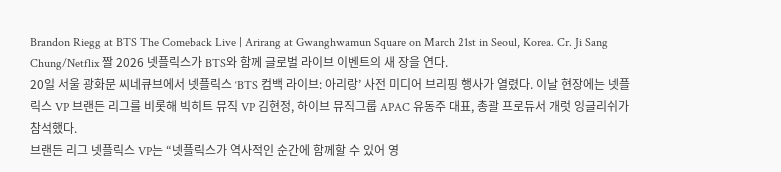Brandon Riegg at BTS The Comeback Live | Arirang at Gwanghwamun Square on March 21st in Seoul, Korea. Cr. Ji Sang Chung/Netflix 짤 2026 넷플릭스가 BTS와 함께 글로벌 라이브 이벤트의 새 장을 연다.
20일 서울 광화문 씨네큐브에서 넷플릭스 ‘BTS 컴백 라이브: 아리랑’ 사전 미디어 브리핑 행사가 열렸다. 이날 현장에는 넷플릭스 VP 브랜든 리그를 비롯해 빅히트 뮤직 VP 김현정, 하이브 뮤직그룹 APAC 유동주 대표, 총괄 프로듀서 개럿 잉글리쉬가 참석했다.
브랜든 리그 넷플릭스 VP는 “넷플릭스가 역사적인 순간에 함께할 수 있어 영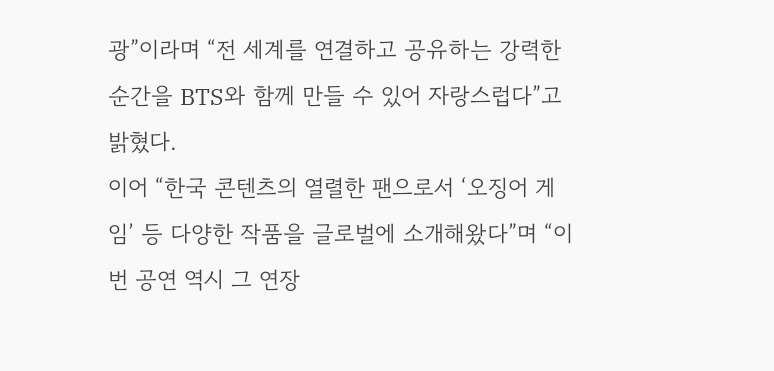광”이라며 “전 세계를 연결하고 공유하는 강력한 순간을 BTS와 함께 만들 수 있어 자랑스럽다”고 밝혔다.
이어 “한국 콘텐츠의 열렬한 팬으로서 ‘오징어 게임’ 등 다양한 작품을 글로벌에 소개해왔다”며 “이번 공연 역시 그 연장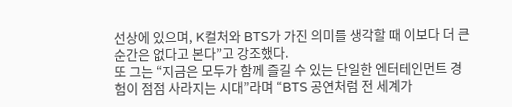선상에 있으며, K컬처와 BTS가 가진 의미를 생각할 때 이보다 더 큰 순간은 없다고 본다”고 강조했다.
또 그는 “지금은 모두가 함께 즐길 수 있는 단일한 엔터테인먼트 경험이 점점 사라지는 시대”라며 “BTS 공연처럼 전 세계가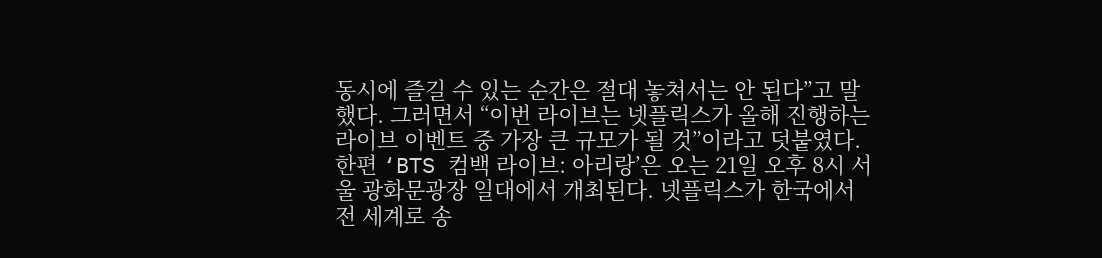동시에 즐길 수 있는 순간은 절대 놓쳐서는 안 된다”고 말했다. 그러면서 “이번 라이브는 넷플릭스가 올해 진행하는 라이브 이벤트 중 가장 큰 규모가 될 것”이라고 덧붙였다.
한편 ‘BTS 컴백 라이브: 아리랑’은 오는 21일 오후 8시 서울 광화문광장 일대에서 개최된다. 넷플릭스가 한국에서 전 세계로 송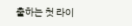출하는 첫 라이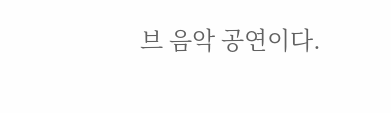브 음악 공연이다.